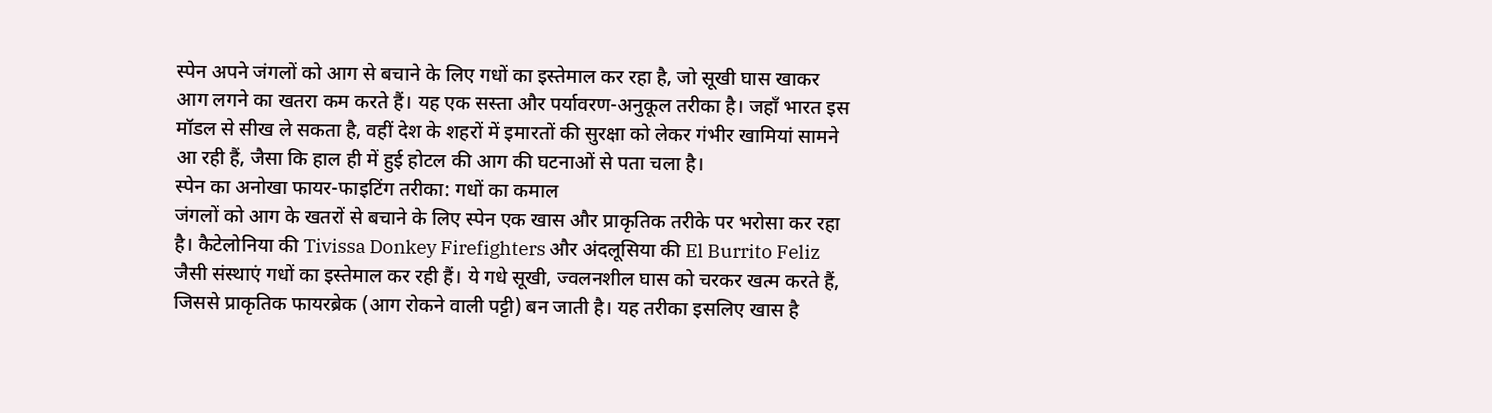स्पेन अपने जंगलों को आग से बचाने के लिए गधों का इस्तेमाल कर रहा है, जो सूखी घास खाकर आग लगने का खतरा कम करते हैं। यह एक सस्ता और पर्यावरण-अनुकूल तरीका है। जहाँ भारत इस मॉडल से सीख ले सकता है, वहीं देश के शहरों में इमारतों की सुरक्षा को लेकर गंभीर खामियां सामने आ रही हैं, जैसा कि हाल ही में हुई होटल की आग की घटनाओं से पता चला है।
स्पेन का अनोखा फायर-फाइटिंग तरीका: गधों का कमाल
जंगलों को आग के खतरों से बचाने के लिए स्पेन एक खास और प्राकृतिक तरीके पर भरोसा कर रहा है। कैटेलोनिया की Tivissa Donkey Firefighters और अंदलूसिया की El Burrito Feliz जैसी संस्थाएं गधों का इस्तेमाल कर रही हैं। ये गधे सूखी, ज्वलनशील घास को चरकर खत्म करते हैं, जिससे प्राकृतिक फायरब्रेक (आग रोकने वाली पट्टी) बन जाती है। यह तरीका इसलिए खास है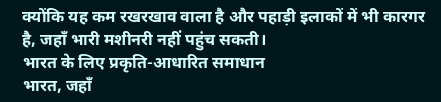क्योंकि यह कम रखरखाव वाला है और पहाड़ी इलाकों में भी कारगर है, जहाँ भारी मशीनरी नहीं पहुंच सकती।
भारत के लिए प्रकृति-आधारित समाधान
भारत, जहाँ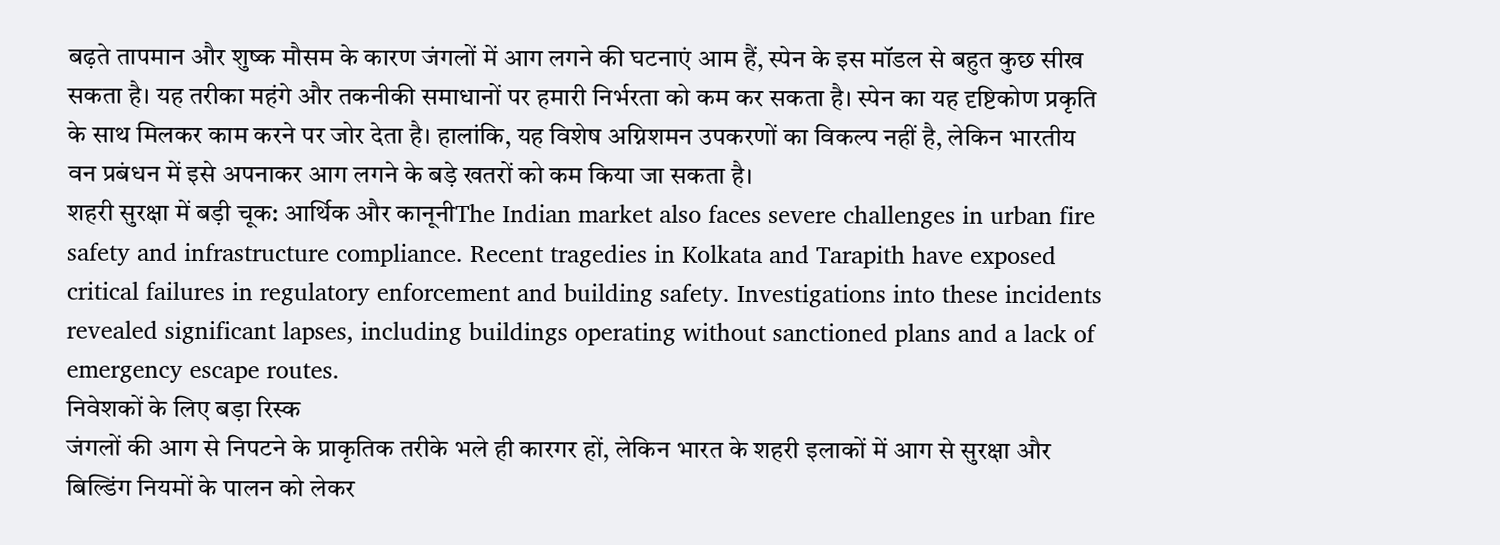बढ़ते तापमान और शुष्क मौसम के कारण जंगलों में आग लगने की घटनाएं आम हैं, स्पेन के इस मॉडल से बहुत कुछ सीख सकता है। यह तरीका महंगे और तकनीकी समाधानों पर हमारी निर्भरता को कम कर सकता है। स्पेन का यह दृष्टिकोण प्रकृति के साथ मिलकर काम करने पर जोर देता है। हालांकि, यह विशेष अग्निशमन उपकरणों का विकल्प नहीं है, लेकिन भारतीय वन प्रबंधन में इसे अपनाकर आग लगने के बड़े खतरों को कम किया जा सकता है।
शहरी सुरक्षा में बड़ी चूक: आर्थिक और कानूनीThe Indian market also faces severe challenges in urban fire safety and infrastructure compliance. Recent tragedies in Kolkata and Tarapith have exposed critical failures in regulatory enforcement and building safety. Investigations into these incidents revealed significant lapses, including buildings operating without sanctioned plans and a lack of emergency escape routes.
निवेशकों के लिए बड़ा रिस्क
जंगलों की आग से निपटने के प्राकृतिक तरीके भले ही कारगर हों, लेकिन भारत के शहरी इलाकों में आग से सुरक्षा और बिल्डिंग नियमों के पालन को लेकर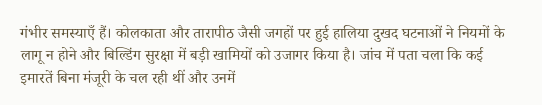गंभीर समस्याएँ हैं। कोलकाता और तारापीठ जैसी जगहों पर हुई हालिया दुखद घटनाओं ने नियमों के लागू न होने और बिल्डिंग सुरक्षा में बड़ी खामियों को उजागर किया है। जांच में पता चला कि कई इमारतें बिना मंजूरी के चल रही थीं और उनमें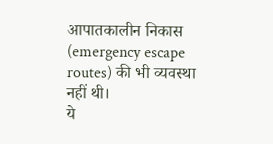आपातकालीन निकास (emergency escape routes) की भी व्यवस्था नहीं थी।
ये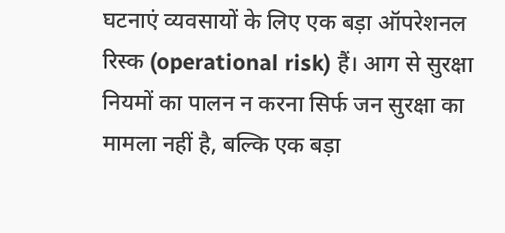घटनाएं व्यवसायों के लिए एक बड़ा ऑपरेशनल रिस्क (operational risk) हैं। आग से सुरक्षा नियमों का पालन न करना सिर्फ जन सुरक्षा का मामला नहीं है, बल्कि एक बड़ा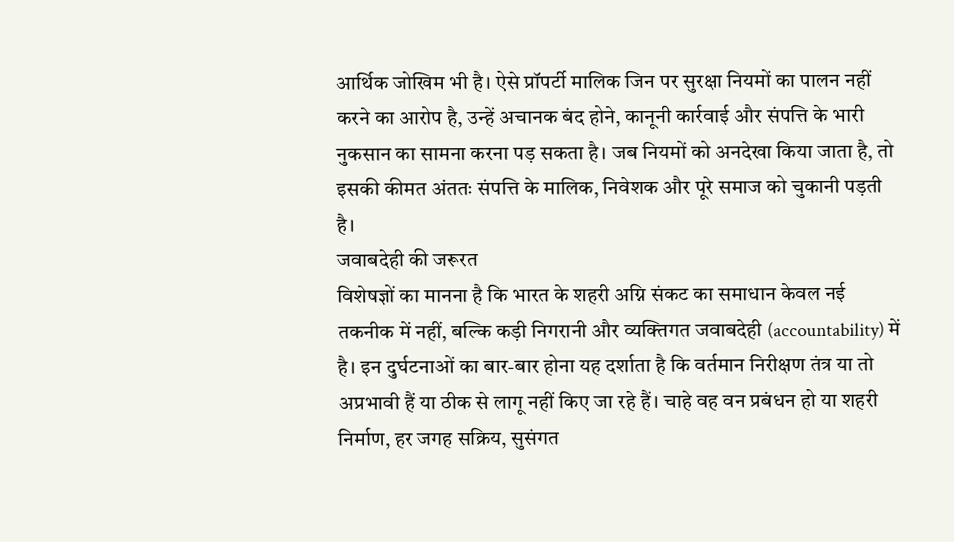आर्थिक जोखिम भी है। ऐसे प्रॉपर्टी मालिक जिन पर सुरक्षा नियमों का पालन नहीं करने का आरोप है, उन्हें अचानक बंद होने, कानूनी कार्रवाई और संपत्ति के भारी नुकसान का सामना करना पड़ सकता है। जब नियमों को अनदेखा किया जाता है, तो इसकी कीमत अंततः संपत्ति के मालिक, निवेशक और पूरे समाज को चुकानी पड़ती है।
जवाबदेही की जरूरत
विशेषज्ञों का मानना है कि भारत के शहरी अग्नि संकट का समाधान केवल नई तकनीक में नहीं, बल्कि कड़ी निगरानी और व्यक्तिगत जवाबदेही (accountability) में है। इन दुर्घटनाओं का बार-बार होना यह दर्शाता है कि वर्तमान निरीक्षण तंत्र या तो अप्रभावी हैं या ठीक से लागू नहीं किए जा रहे हैं। चाहे वह वन प्रबंधन हो या शहरी निर्माण, हर जगह सक्रिय, सुसंगत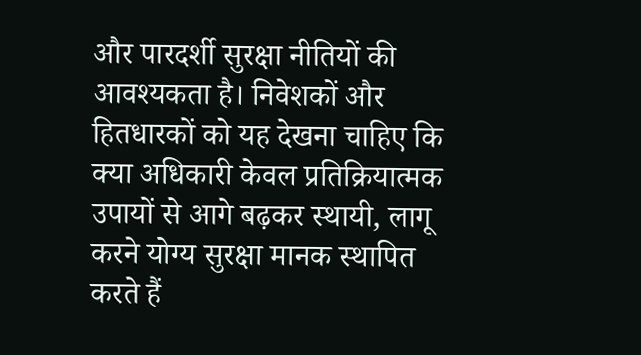और पारदर्शी सुरक्षा नीतियों की आवश्यकता है। निवेशकों और हितधारकों को यह देखना चाहिए कि क्या अधिकारी केवल प्रतिक्रियात्मक उपायों से आगे बढ़कर स्थायी, लागू करने योग्य सुरक्षा मानक स्थापित करते हैं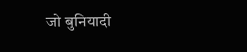जो बुनियादी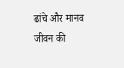ढांचे और मानव जीवन की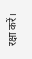रक्षा करें।